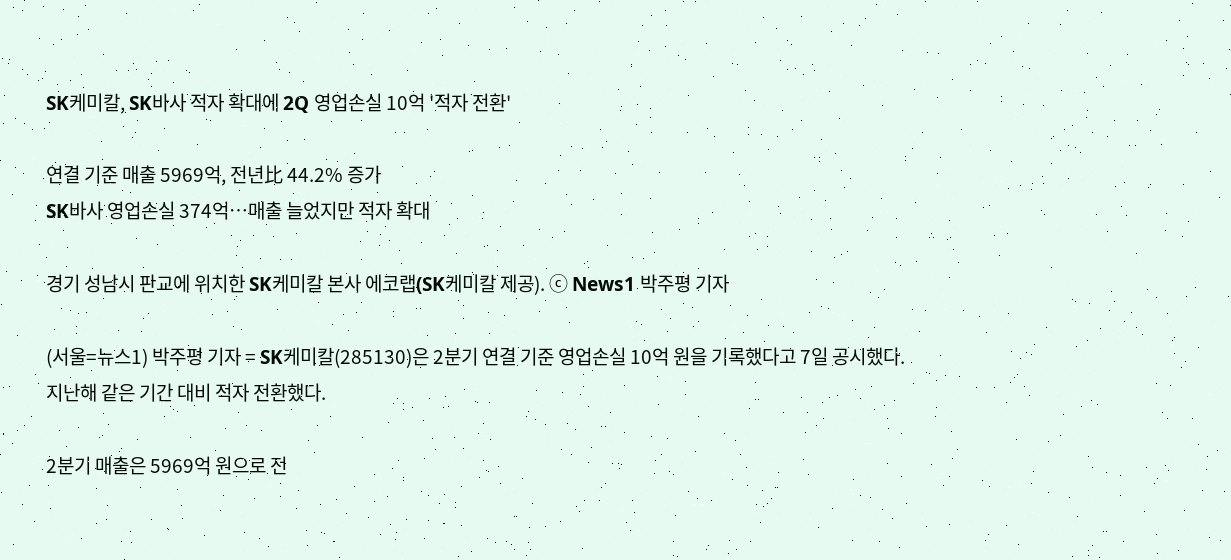SK케미칼, SK바사 적자 확대에 2Q 영업손실 10억 '적자 전환'

연결 기준 매출 5969억, 전년比 44.2% 증가
SK바사 영업손실 374억…매출 늘었지만 적자 확대

경기 성남시 판교에 위치한 SK케미칼 본사 에코랩(SK케미칼 제공). ⓒ News1 박주평 기자

(서울=뉴스1) 박주평 기자 = SK케미칼(285130)은 2분기 연결 기준 영업손실 10억 원을 기록했다고 7일 공시했다. 지난해 같은 기간 대비 적자 전환했다.

2분기 매출은 5969억 원으로 전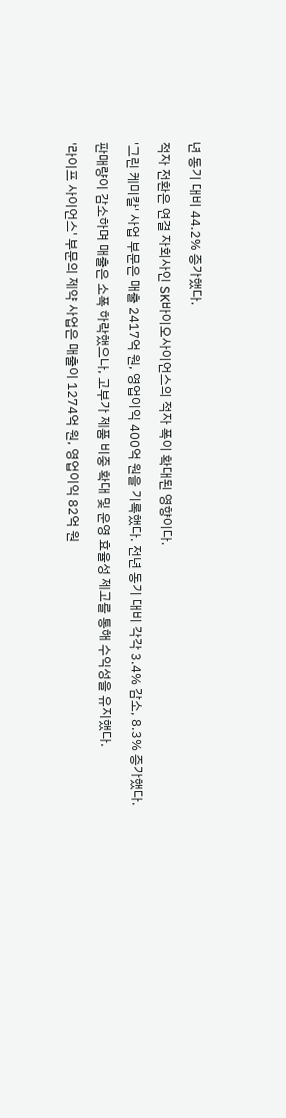년 동기 대비 44.2% 증가했다.

적자 전환은 연결 자회사인 SK바이오사이언스의 적자 폭이 확대된 영향이다.

'그린 케미칼' 사업 부문은 매출 2417억 원, 영업이익 400억 원을 기록했다. 전년 동기 대비 각각 3.4% 감소, 8.3% 증가했다.

판매량이 감소하며 매출은 소폭 하락했으나, 고부가 제품 비중 확대 및 운영 효율성 제고를 통해 수익성을 유지했다.

'라이프 사이언스' 부문의 제약 사업은 매출이 1274억 원, 영업이익 82억 원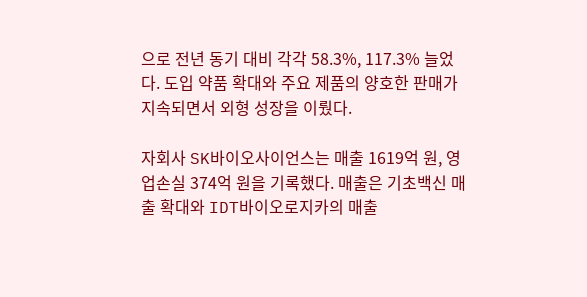으로 전년 동기 대비 각각 58.3%, 117.3% 늘었다. 도입 약품 확대와 주요 제품의 양호한 판매가 지속되면서 외형 성장을 이뤘다.

자회사 SK바이오사이언스는 매출 1619억 원, 영업손실 374억 원을 기록했다. 매출은 기초백신 매출 확대와 IDT바이오로지카의 매출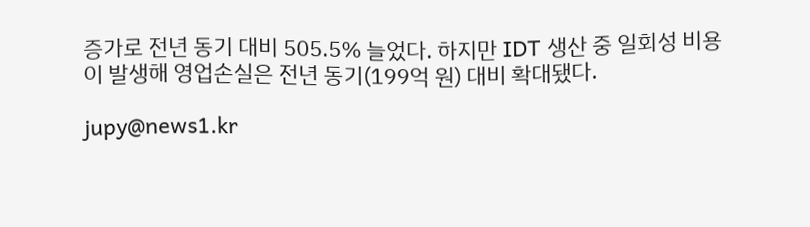증가로 전년 동기 대비 505.5% 늘었다. 하지만 IDT 생산 중 일회성 비용이 발생해 영업손실은 전년 동기(199억 원) 대비 확대됐다.

jupy@news1.kr